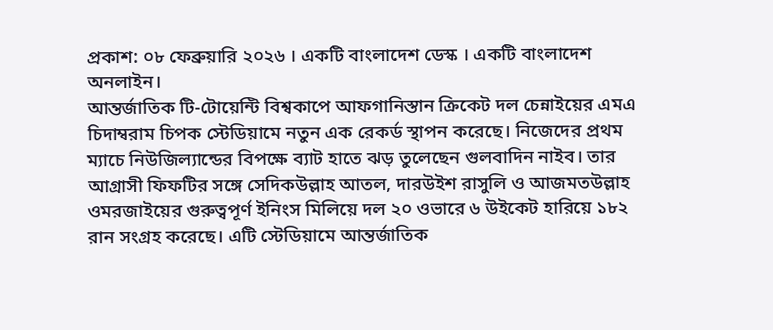প্রকাশ: ০৮ ফেব্রুয়ারি ২০২৬ । একটি বাংলাদেশ ডেস্ক । একটি বাংলাদেশ অনলাইন।
আন্তর্জাতিক টি-টোয়েন্টি বিশ্বকাপে আফগানিস্তান ক্রিকেট দল চেন্নাইয়ের এমএ চিদাম্বরাম চিপক স্টেডিয়ামে নতুন এক রেকর্ড স্থাপন করেছে। নিজেদের প্রথম ম্যাচে নিউজিল্যান্ডের বিপক্ষে ব্যাট হাতে ঝড় তুলেছেন গুলবাদিন নাইব। তার আগ্রাসী ফিফটির সঙ্গে সেদিকউল্লাহ আতল, দারউইশ রাসুলি ও আজমতউল্লাহ ওমরজাইয়ের গুরুত্বপূর্ণ ইনিংস মিলিয়ে দল ২০ ওভারে ৬ উইকেট হারিয়ে ১৮২ রান সংগ্রহ করেছে। এটি স্টেডিয়ামে আন্তর্জাতিক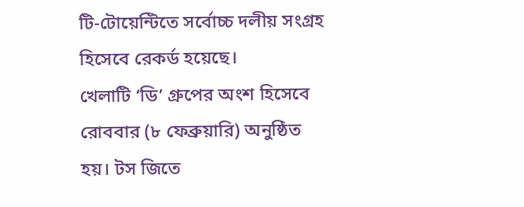টি-টোয়েন্টিতে সর্বোচ্চ দলীয় সংগ্রহ হিসেবে রেকর্ড হয়েছে।
খেলাটি ‘ডি’ গ্রুপের অংশ হিসেবে রোববার (৮ ফেব্রুয়ারি) অনুষ্ঠিত হয়। টস জিতে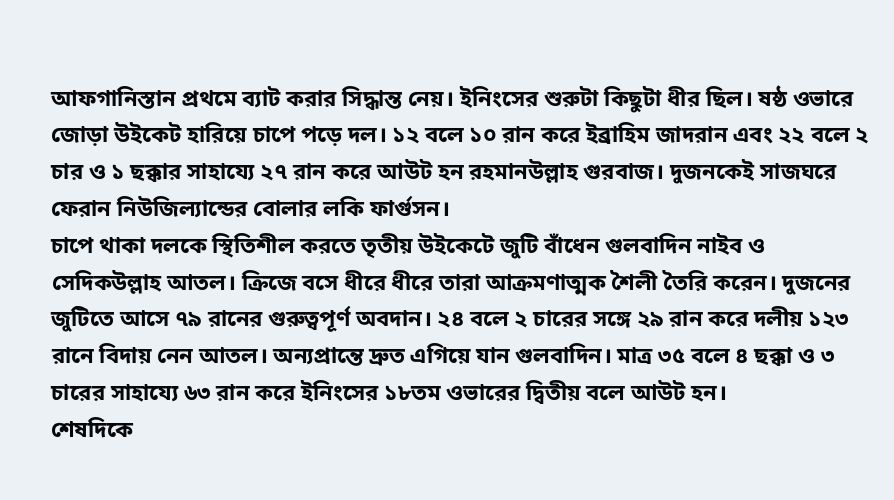আফগানিস্তান প্রথমে ব্যাট করার সিদ্ধান্ত নেয়। ইনিংসের শুরুটা কিছুটা ধীর ছিল। ষষ্ঠ ওভারে জোড়া উইকেট হারিয়ে চাপে পড়ে দল। ১২ বলে ১০ রান করে ইব্রাহিম জাদরান এবং ২২ বলে ২ চার ও ১ ছক্কার সাহায্যে ২৭ রান করে আউট হন রহমানউল্লাহ গুরবাজ। দুজনকেই সাজঘরে ফেরান নিউজিল্যান্ডের বোলার লকি ফার্গুসন।
চাপে থাকা দলকে স্থিতিশীল করতে তৃতীয় উইকেটে জুটি বাঁধেন গুলবাদিন নাইব ও সেদিকউল্লাহ আতল। ক্রিজে বসে ধীরে ধীরে তারা আক্রমণাত্মক শৈলী তৈরি করেন। দুজনের জুটিতে আসে ৭৯ রানের গুরুত্বপূর্ণ অবদান। ২৪ বলে ২ চারের সঙ্গে ২৯ রান করে দলীয় ১২৩ রানে বিদায় নেন আতল। অন্যপ্রান্তে দ্রুত এগিয়ে যান গুলবাদিন। মাত্র ৩৫ বলে ৪ ছক্কা ও ৩ চারের সাহায্যে ৬৩ রান করে ইনিংসের ১৮তম ওভারের দ্বিতীয় বলে আউট হন।
শেষদিকে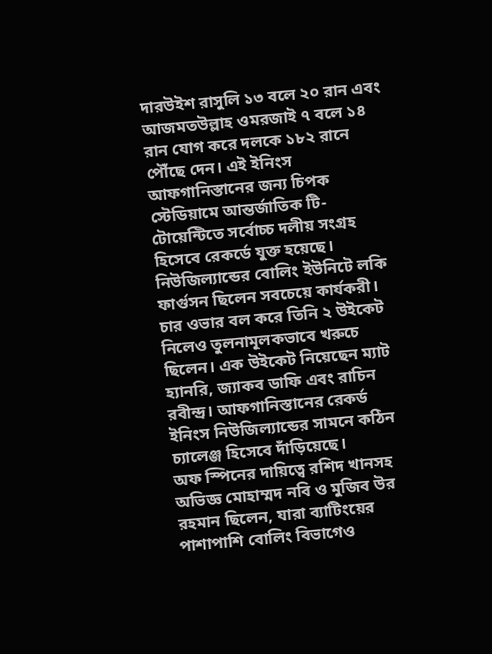দারউইশ রাসুলি ১৩ বলে ২০ রান এবং আজমতউল্লাহ ওমরজাই ৭ বলে ১৪ রান যোগ করে দলকে ১৮২ রানে পৌঁছে দেন। এই ইনিংস আফগানিস্তানের জন্য চিপক স্টেডিয়ামে আন্তর্জাতিক টি-টোয়েন্টিতে সর্বোচ্চ দলীয় সংগ্রহ হিসেবে রেকর্ডে যুক্ত হয়েছে।
নিউজিল্যান্ডের বোলিং ইউনিটে লকি ফার্গুসন ছিলেন সবচেয়ে কার্যকরী। চার ওভার বল করে তিনি ২ উইকেট নিলেও তুলনামূলকভাবে খরুচে ছিলেন। এক উইকেট নিয়েছেন ম্যাট হ্যানরি, জ্যাকব ডাফি এবং রাচিন রবীন্দ্র। আফগানিস্তানের রেকর্ড ইনিংস নিউজিল্যান্ডের সামনে কঠিন চ্যালেঞ্জ হিসেবে দাঁড়িয়েছে।
অফ স্পিনের দায়িত্বে রশিদ খানসহ অভিজ্ঞ মোহাম্মদ নবি ও মুজিব উর রহমান ছিলেন, যারা ব্যাটিংয়ের পাশাপাশি বোলিং বিভাগেও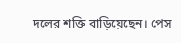দলের শক্তি বাড়িয়েছেন। পেস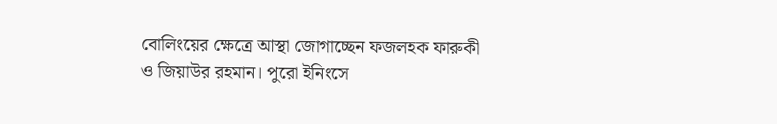বোলিংয়ের ক্ষেত্রে আস্থা জোগাচ্ছেন ফজলহক ফারুকী ও জিয়াউর রহমান। পুরো ইনিংসে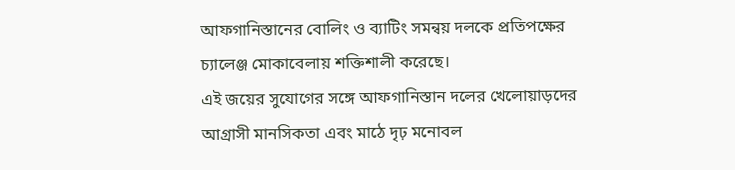আফগানিস্তানের বোলিং ও ব্যাটিং সমন্বয় দলকে প্রতিপক্ষের চ্যালেঞ্জ মোকাবেলায় শক্তিশালী করেছে।
এই জয়ের সুযোগের সঙ্গে আফগানিস্তান দলের খেলোয়াড়দের আগ্রাসী মানসিকতা এবং মাঠে দৃঢ় মনোবল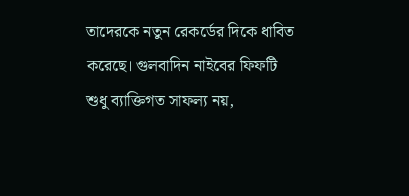তাদেরকে নতুন রেকর্ডের দিকে ধাবিত করেছে। গুলবাদিন নাইবের ফিফটি শুধু ব্যাক্তিগত সাফল্য নয়,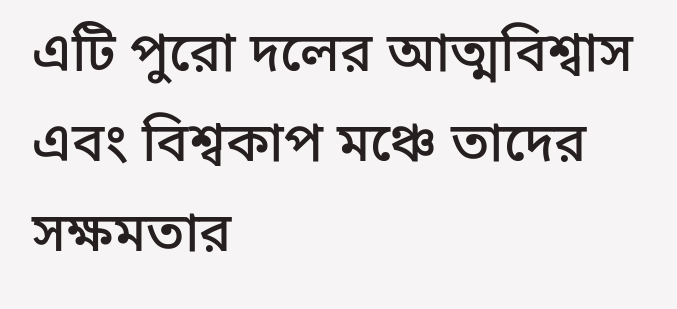এটি পুরো দলের আত্মবিশ্বাস এবং বিশ্বকাপ মঞ্চে তাদের সক্ষমতার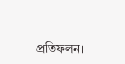প্রতিফলন।